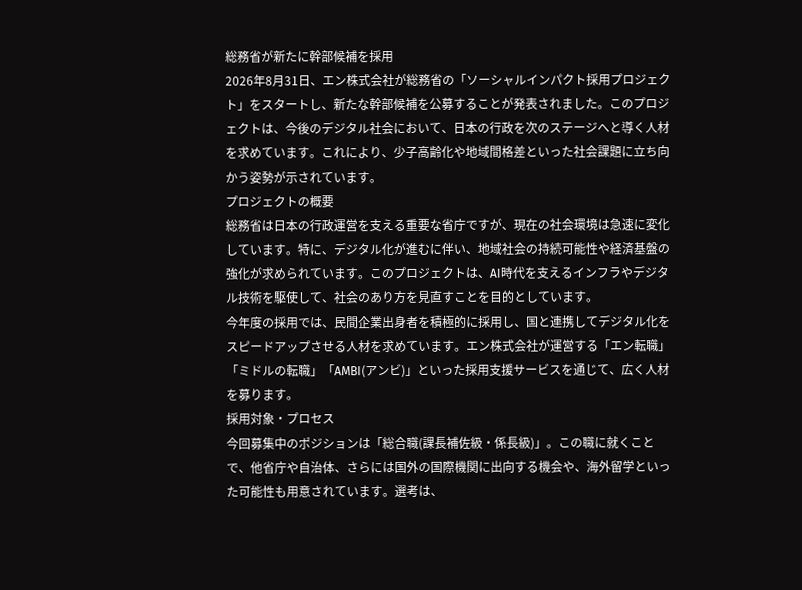総務省が新たに幹部候補を採用
2026年8月31日、エン株式会社が総務省の「ソーシャルインパクト採用プロジェクト」をスタートし、新たな幹部候補を公募することが発表されました。このプロジェクトは、今後のデジタル社会において、日本の行政を次のステージへと導く人材を求めています。これにより、少子高齢化や地域間格差といった社会課題に立ち向かう姿勢が示されています。
プロジェクトの概要
総務省は日本の行政運営を支える重要な省庁ですが、現在の社会環境は急速に変化しています。特に、デジタル化が進むに伴い、地域社会の持続可能性や経済基盤の強化が求められています。このプロジェクトは、AI時代を支えるインフラやデジタル技術を駆使して、社会のあり方を見直すことを目的としています。
今年度の採用では、民間企業出身者を積極的に採用し、国と連携してデジタル化をスピードアップさせる人材を求めています。エン株式会社が運営する「エン転職」「ミドルの転職」「AMBI(アンビ)」といった採用支援サービスを通じて、広く人材を募ります。
採用対象・プロセス
今回募集中のポジションは「総合職(課長補佐級・係長級)」。この職に就くことで、他省庁や自治体、さらには国外の国際機関に出向する機会や、海外留学といった可能性も用意されています。選考は、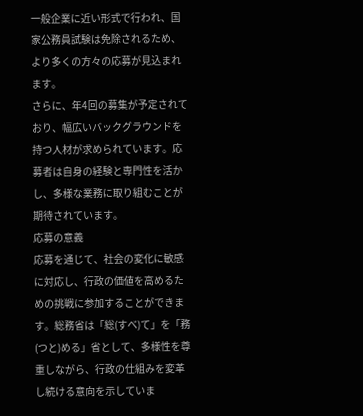一般企業に近い形式で行われ、国家公務員試験は免除されるため、より多くの方々の応募が見込まれます。
さらに、年4回の募集が予定されており、幅広いバックグラウンドを持つ人材が求められています。応募者は自身の経験と専門性を活かし、多様な業務に取り組むことが期待されています。
応募の意義
応募を通じて、社会の変化に敏感に対応し、行政の価値を高めるための挑戦に参加することができます。総務省は「総(すべ)て」を「務(つと)める」省として、多様性を尊重しながら、行政の仕組みを変革し続ける意向を示していま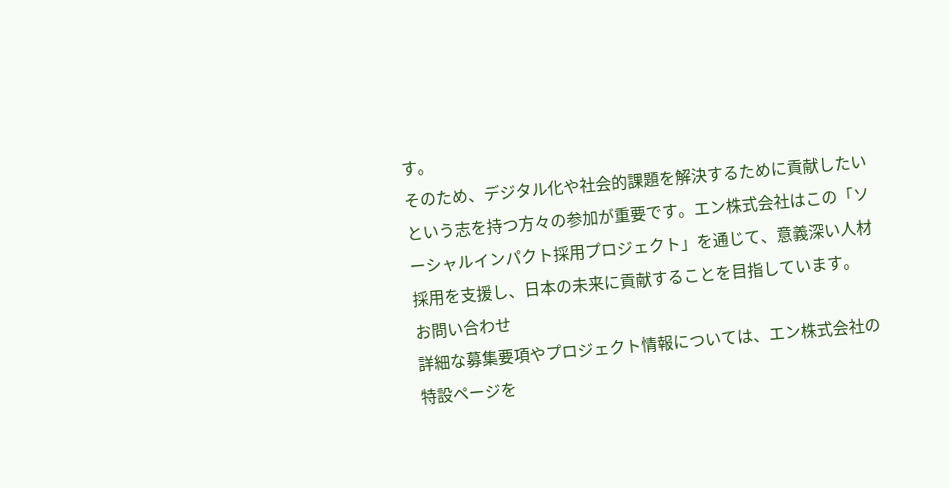す。
そのため、デジタル化や社会的課題を解決するために貢献したいという志を持つ方々の参加が重要です。エン株式会社はこの「ソーシャルインパクト採用プロジェクト」を通じて、意義深い人材採用を支援し、日本の未来に貢献することを目指しています。
お問い合わせ
詳細な募集要項やプロジェクト情報については、エン株式会社の特設ページを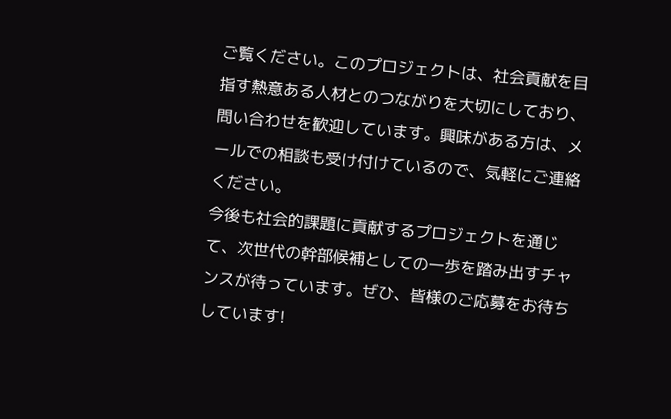ご覧ください。このプロジェクトは、社会貢献を目指す熱意ある人材とのつながりを大切にしており、問い合わせを歓迎しています。興味がある方は、メールでの相談も受け付けているので、気軽にご連絡ください。
今後も社会的課題に貢献するプロジェクトを通じて、次世代の幹部候補としての一歩を踏み出すチャンスが待っています。ぜひ、皆様のご応募をお待ちしています!